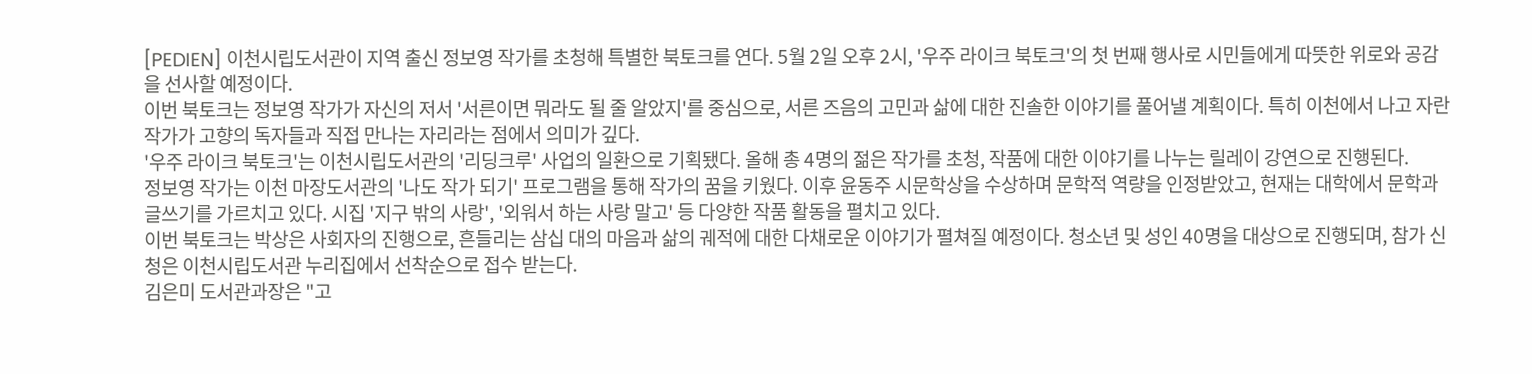[PEDIEN] 이천시립도서관이 지역 출신 정보영 작가를 초청해 특별한 북토크를 연다. 5월 2일 오후 2시, '우주 라이크 북토크'의 첫 번째 행사로 시민들에게 따뜻한 위로와 공감을 선사할 예정이다.
이번 북토크는 정보영 작가가 자신의 저서 '서른이면 뭐라도 될 줄 알았지'를 중심으로, 서른 즈음의 고민과 삶에 대한 진솔한 이야기를 풀어낼 계획이다. 특히 이천에서 나고 자란 작가가 고향의 독자들과 직접 만나는 자리라는 점에서 의미가 깊다.
'우주 라이크 북토크'는 이천시립도서관의 '리딩크루' 사업의 일환으로 기획됐다. 올해 총 4명의 젊은 작가를 초청, 작품에 대한 이야기를 나누는 릴레이 강연으로 진행된다.
정보영 작가는 이천 마장도서관의 '나도 작가 되기' 프로그램을 통해 작가의 꿈을 키웠다. 이후 윤동주 시문학상을 수상하며 문학적 역량을 인정받았고, 현재는 대학에서 문학과 글쓰기를 가르치고 있다. 시집 '지구 밖의 사랑', '외워서 하는 사랑 말고' 등 다양한 작품 활동을 펼치고 있다.
이번 북토크는 박상은 사회자의 진행으로, 흔들리는 삼십 대의 마음과 삶의 궤적에 대한 다채로운 이야기가 펼쳐질 예정이다. 청소년 및 성인 40명을 대상으로 진행되며, 참가 신청은 이천시립도서관 누리집에서 선착순으로 접수 받는다.
김은미 도서관과장은 "고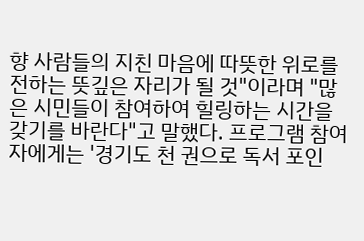향 사람들의 지친 마음에 따뜻한 위로를 전하는 뜻깊은 자리가 될 것"이라며 "많은 시민들이 참여하여 힐링하는 시간을 갖기를 바란다"고 말했다. 프로그램 참여자에게는 '경기도 천 권으로 독서 포인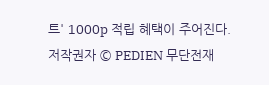트' 1000p 적립 혜택이 주어진다.
저작권자 © PEDIEN 무단전재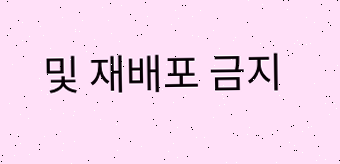및 재배포 금지